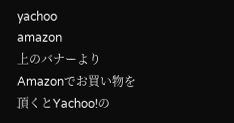yachoo
amazon
上のバナーよりAmazonでお買い物を頂くとYachoo!の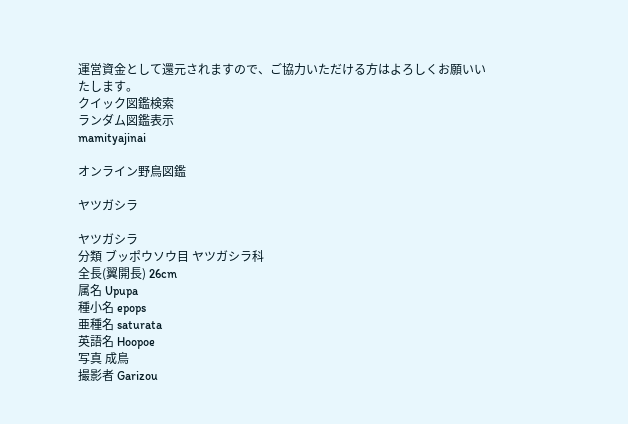運営資金として還元されますので、ご協力いただける方はよろしくお願いいたします。
クイック図鑑検索
ランダム図鑑表示
mamityajinai

オンライン野鳥図鑑

ヤツガシラ

ヤツガシラ
分類 ブッポウソウ目 ヤツガシラ科
全長(翼開長) 26cm
属名 Upupa
種小名 epops
亜種名 saturata
英語名 Hoopoe
写真 成鳥
撮影者 Garizou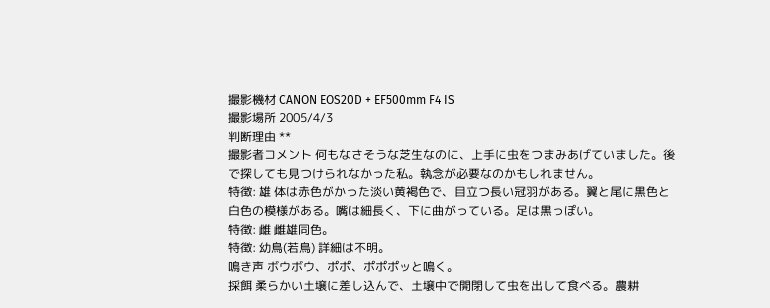撮影機材 CANON EOS20D + EF500mm F4 IS
撮影場所 2005/4/3
判断理由 **
撮影者コメント 何もなさそうな芝生なのに、上手に虫をつまみあげていました。後で探しても見つけられなかった私。執念が必要なのかもしれません。
特徴: 雄 体は赤色がかった淡い黄褐色で、目立つ長い冠羽がある。翼と尾に黒色と白色の模様がある。嘴は細長く、下に曲がっている。足は黒っぽい。
特徴: 雌 雌雄同色。
特徴: 幼鳥(若鳥) 詳細は不明。
鳴き声 ボウボウ、ポポ、ポポポッと鳴く。
採餌 柔らかい土壌に差し込んで、土壌中で開閉して虫を出して食べる。農耕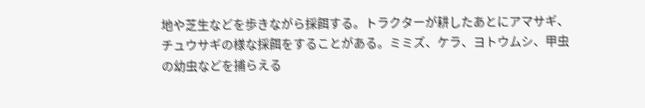地や芝生などを歩きながら採餌する。トラクターが耕したあとにアマサギ、チュウサギの様な採餌をすることがある。ミミズ、ケラ、ヨトウムシ、甲虫の幼虫などを捕らえる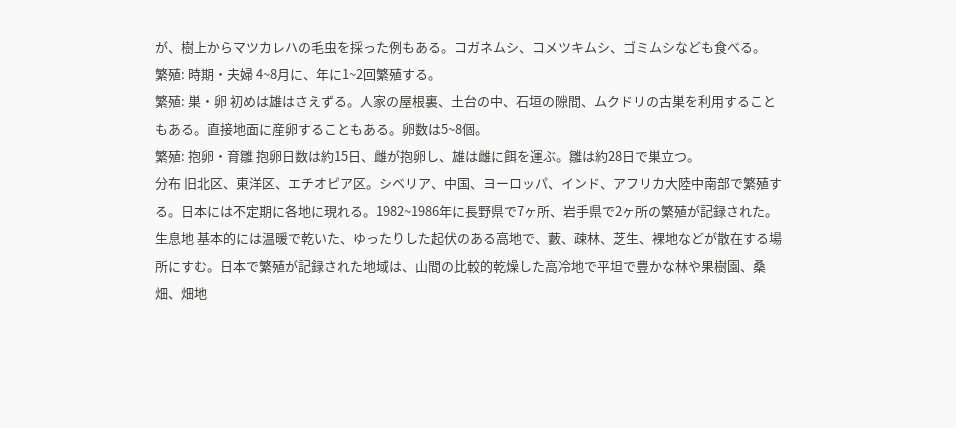が、樹上からマツカレハの毛虫を採った例もある。コガネムシ、コメツキムシ、ゴミムシなども食べる。
繁殖: 時期・夫婦 4~8月に、年に1~2回繁殖する。
繁殖: 巣・卵 初めは雄はさえずる。人家の屋根裏、土台の中、石垣の隙間、ムクドリの古巣を利用することもある。直接地面に産卵することもある。卵数は5~8個。
繁殖: 抱卵・育雛 抱卵日数は約15日、雌が抱卵し、雄は雌に餌を運ぶ。雛は約28日で巣立つ。
分布 旧北区、東洋区、エチオピア区。シベリア、中国、ヨーロッパ、インド、アフリカ大陸中南部で繁殖する。日本には不定期に各地に現れる。1982~1986年に長野県で7ヶ所、岩手県で2ヶ所の繁殖が記録された。
生息地 基本的には温暖で乾いた、ゆったりした起伏のある高地で、藪、疎林、芝生、裸地などが散在する場所にすむ。日本で繁殖が記録された地域は、山間の比較的乾燥した高冷地で平坦で豊かな林や果樹園、桑畑、畑地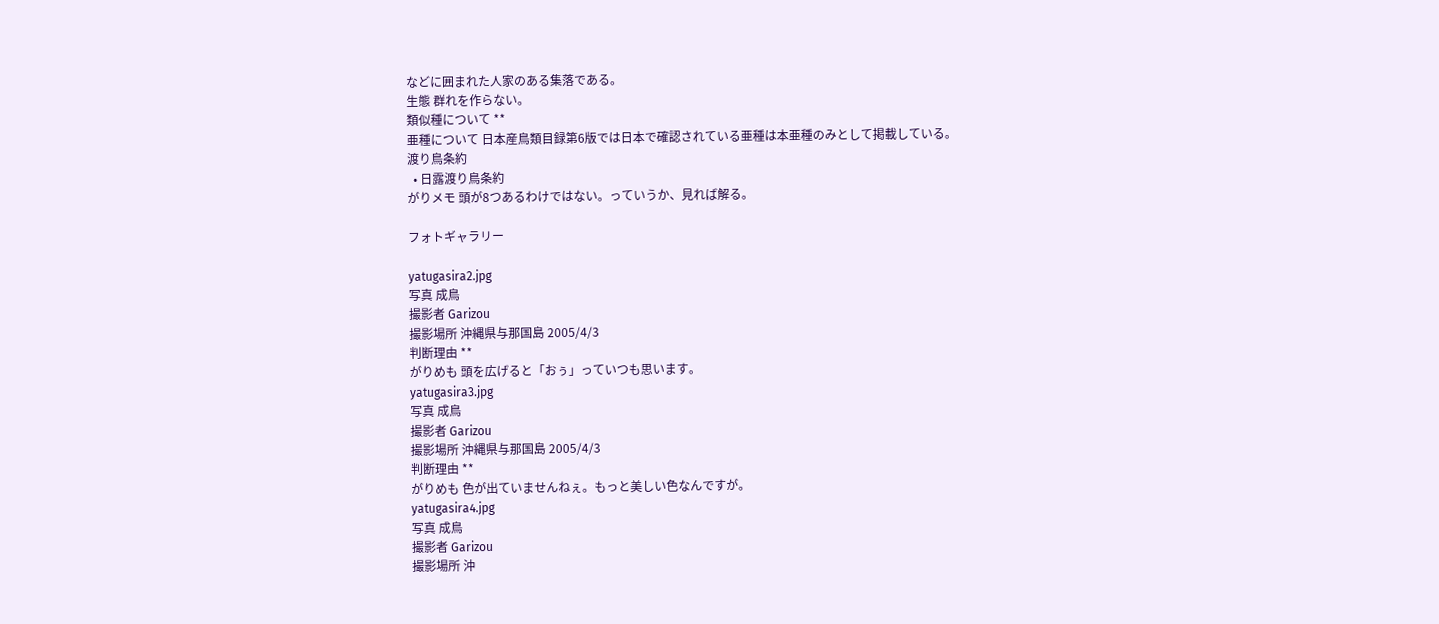などに囲まれた人家のある集落である。
生態 群れを作らない。
類似種について **
亜種について 日本産鳥類目録第6版では日本で確認されている亜種は本亜種のみとして掲載している。
渡り鳥条約
  • 日露渡り鳥条約
がりメモ 頭が8つあるわけではない。っていうか、見れば解る。

フォトギャラリー

yatugasira2.jpg
写真 成鳥
撮影者 Garizou
撮影場所 沖縄県与那国島 2005/4/3
判断理由 **
がりめも 頭を広げると「おぅ」っていつも思います。
yatugasira3.jpg
写真 成鳥
撮影者 Garizou
撮影場所 沖縄県与那国島 2005/4/3
判断理由 **
がりめも 色が出ていませんねぇ。もっと美しい色なんですが。
yatugasira4.jpg
写真 成鳥
撮影者 Garizou
撮影場所 沖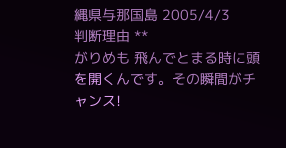縄県与那国島 2005/4/3
判断理由 **
がりめも 飛んでとまる時に頭を開くんです。その瞬間がチャンス!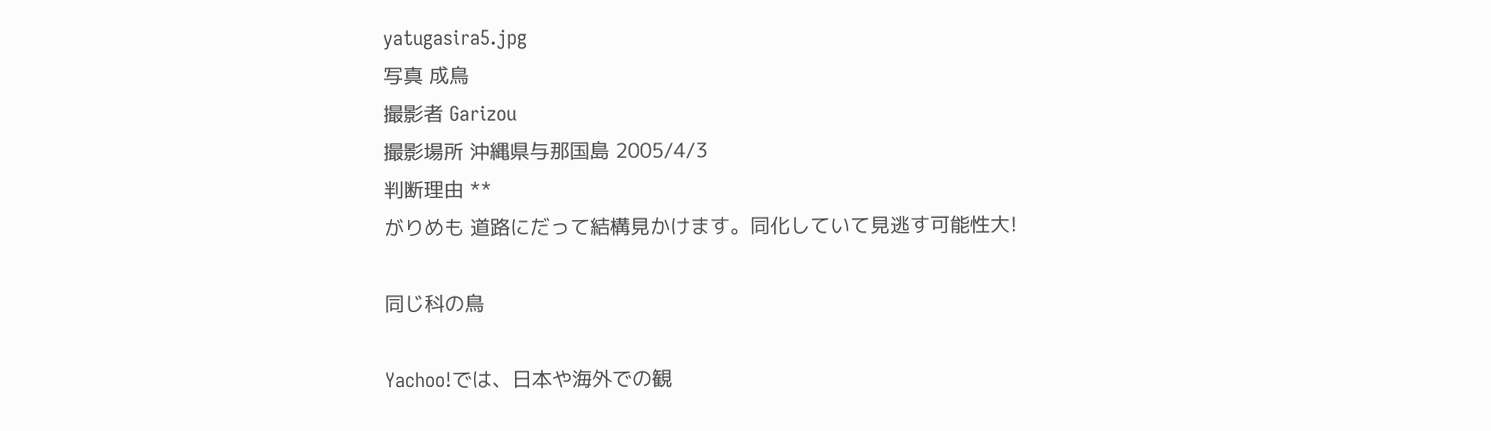yatugasira5.jpg
写真 成鳥
撮影者 Garizou
撮影場所 沖縄県与那国島 2005/4/3
判断理由 **
がりめも 道路にだって結構見かけます。同化していて見逃す可能性大!

同じ科の鳥

Yachoo!では、日本や海外での観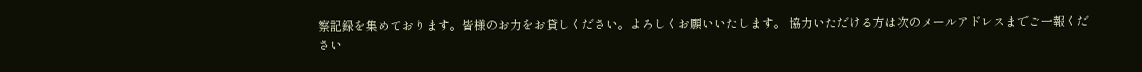察記録を集めております。皆様のお力をお貸しください。よろしくお願いいたします。 協力いただける方は次のメールアドレスまでご一報ください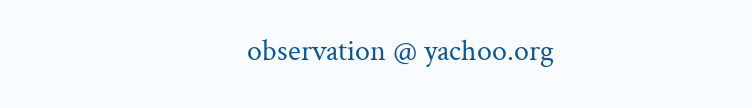observation @ yachoo.org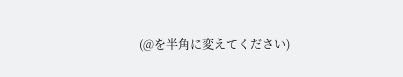(@を半角に変えてください)